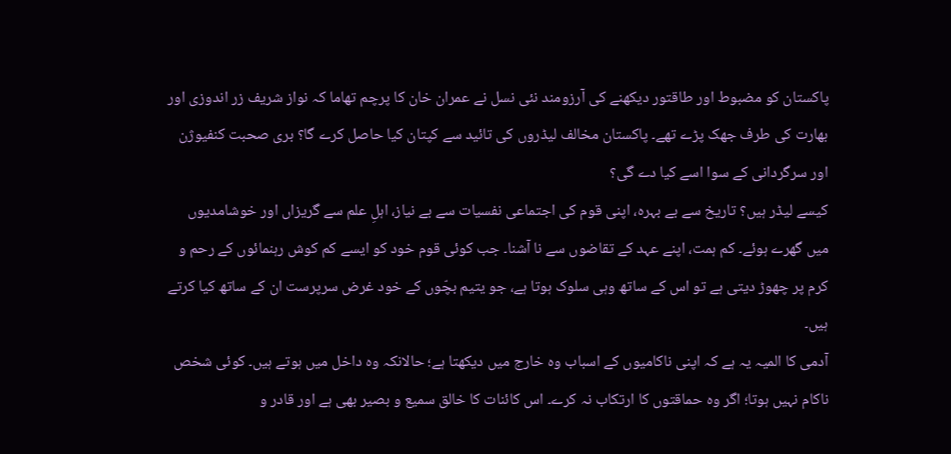پاکستان کو مضبوط اور طاقتور دیکھنے کی آرزومند نئی نسل نے عمران خان کا پرچم تھاما کہ نواز شریف زر اندوزی اور بھارت کی طرف جھک پڑے تھے۔ پاکستان مخالف لیڈروں کی تائید سے کپتان کیا حاصل کرے گا؟ بری صحبت کنفیوژن اور سرگردانی کے سوا اسے کیا دے گی؟
کیسے لیڈر ہیں؟ تاریخ سے بے بہرہ، اپنی قوم کی اجتماعی نفسیات سے بے نیاز، اہلِ علم سے گریزاں اور خوشامدیوں میں گھرے ہوئے۔ کم ہمت، اپنے عہد کے تقاضوں سے نا آشنا۔ جب کوئی قوم خود کو ایسے کم کوش رہنمائوں کے رحم و کرم پر چھوڑ دیتی ہے تو اس کے ساتھ وہی سلوک ہوتا ہے، جو یتیم بچّوں کے خود غرض سرپرست ان کے ساتھ کیا کرتے ہیں۔
آدمی کا المیہ یہ ہے کہ اپنی ناکامیوں کے اسباب وہ خارج میں دیکھتا ہے؛ حالانکہ وہ داخل میں ہوتے ہیں۔ کوئی شخص ناکام نہیں ہوتا؛ اگر وہ حماقتوں کا ارتکاب نہ کرے۔ اس کائنات کا خالق سمیع و بصیر بھی ہے اور قادر و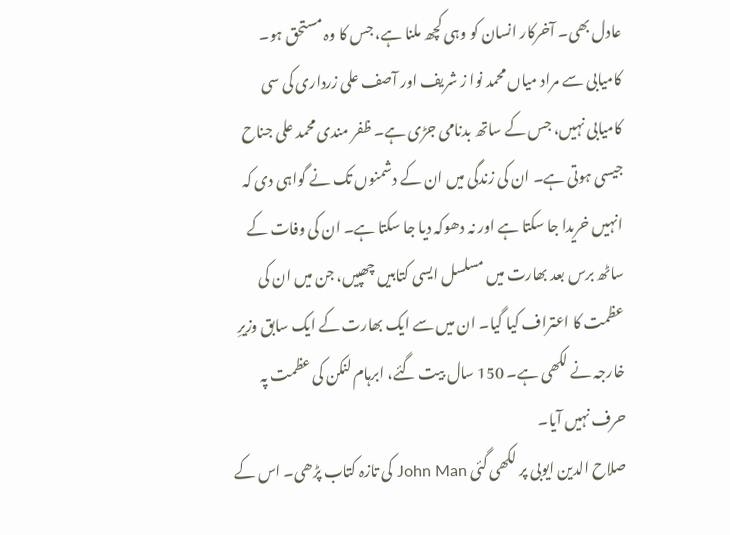عادل بھی۔ آخرکار انسان کو وہی کچھ ملنا ہے، جس کا وہ مستحق ہو۔ کامیابی سے مراد میاں محمد نوا ز شریف اور آصف علی زرداری کی سی کامیابی نہیں، جس کے ساتھ بدنامی جڑی ہے۔ ظفر مندی محمد علی جناح جیسی ہوتی ہے۔ ان کی زندگی میں ان کے دشمنوں تک نے گواہی دی کہ انہیں خریدا جا سکتا ہے اور نہ دھوکہ دیا جا سکتا ہے۔ ان کی وفات کے ساٹھ برس بعد بھارت میں مسلسل ایسی کتابیں چھپیں، جن میں ان کی عظمت کا اعتراف کیا گیا۔ ان میں سے ایک بھارت کے ایک سابق وزیرِ خارجہ نے لکھی ہے۔ 150 سال بیت گئے، ابرہام لنکن کی عظمت پہ حرف نہیں آیا۔
صلاح الدین ایوبی پر لکھی گئی John Man کی تازہ کتاب پڑھی۔ اس کے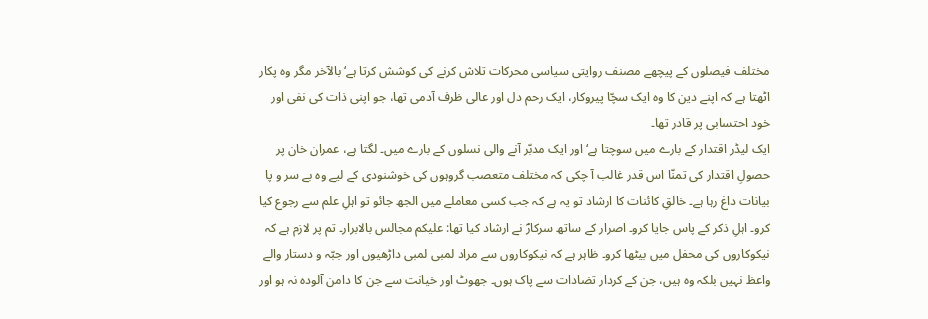مختلف فیصلوں کے پیچھے مصنف روایتی سیاسی محرکات تلاش کرنے کی کوشش کرتا ہے‘ بالآخر مگر وہ پکار اٹھتا ہے کہ اپنے دین کا وہ ایک سچّا پیروکار، ایک رحم دل اور عالی ظرف آدمی تھا، جو اپنی ذات کی نفی اور خود احتسابی پر قادر تھا۔
ایک لیڈر اقتدار کے بارے میں سوچتا ہے‘ اور ایک مدبّر آنے والی نسلوں کے بارے میں۔ لگتا ہے، عمران خان پر حصولِ اقتدار کی تمنّا اس قدر غالب آ چکی کہ مختلف متعصب گروہوں کی خوشنودی کے لیے وہ بے سر و پا بیانات داغ رہا ہے۔ خالقِ کائنات کا ارشاد تو یہ ہے کہ جب کسی معاملے میں الجھ جائو تو اہلِ علم سے رجوع کیا کرو۔ اہلِ ذکر کے پاس جایا کرو۔ اصرار کے ساتھ سرکارؐ نے ارشاد کیا تھا: علیکم مجالس بالابرار۔ تم پر لازم ہے کہ نیکوکاروں کی محفل میں بیٹھا کرو۔ ظاہر ہے کہ نیکوکاروں سے مراد لمبی لمبی داڑھیوں اور جبّہ و دستار والے واعظ نہیں بلکہ وہ ہیں، جن کے کردار تضادات سے پاک ہوں۔ جھوٹ اور خیانت سے جن کا دامن آلودہ نہ ہو اور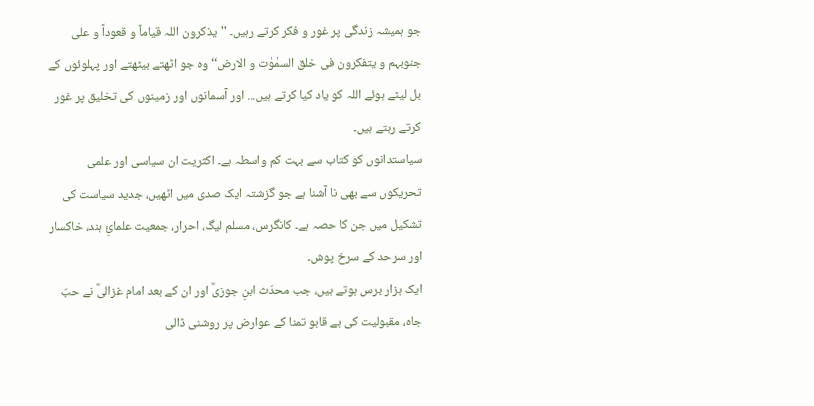جو ہمیشہ زندگی پر غور و فکر کرتے رہیں۔ ''یذکرون اللہ قیاماً و قعوداً و علی جنوبہم و یتفکرون فی خلق السمٰوٰت و الارض‘‘ وہ جو اٹھتے بیٹھتے اور پہلوئوں کے بل لیٹے ہوئے اللہ کو یاد کیا کرتے ہیں... اور آسمانوں اور زمینوں کی تخلیق پر غور کرتے رہتے ہیں۔
سیاستدانوں کو کتاب سے بہت کم واسطہ ہے۔ اکثریت ان سیاسی اور علمی تحریکوں سے بھی نا آشنا ہے جو گزشتہ ایک صدی میں اٹھیں، جدید سیاست کی تشکیل میں جن کا حصہ ہے۔ کانگرس، مسلم لیگ، احرار، جمعیت علمائِ ہند، خاکسار اور سرحد کے سرخ پوش۔
ایک ہزار برس ہوتے ہیں، جب محدّث ابنِ جوزیؒ اور ان کے بعد امام غزالیؒ نے حبّ جاہ، مقبولیت کی بے قابو تمنا کے عوارض پر روشنی ڈالی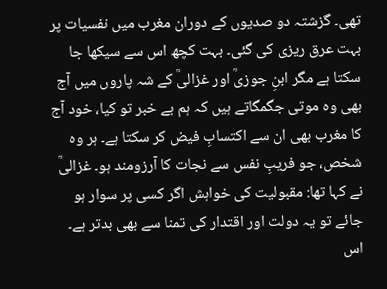تھی۔ گزشتہ دو صدیوں کے دوران مغرب میں نفسیات پر بہت عرق ریزی کی گئی۔ بہت کچھ اس سے سیکھا جا سکتا ہے مگر ابنِ جوزیؒ اور غزالیؒ کے شہ پاروں میں آج بھی وہ موتی جگمگاتے ہیں کہ ہم بے خبر تو کیا، خود آج کا مغرب بھی ان سے اکتسابِ فیض کر سکتا ہے۔ ہر وہ شخص، جو فریبِ نفس سے نجات کا آرزومند ہو۔ غزالیؒ نے کہا تھا: مقبولیت کی خواہش اگر کسی پر سوار ہو جائے تو یہ دولت اور اقتدار کی تمنا سے بھی بدتر ہے۔ اس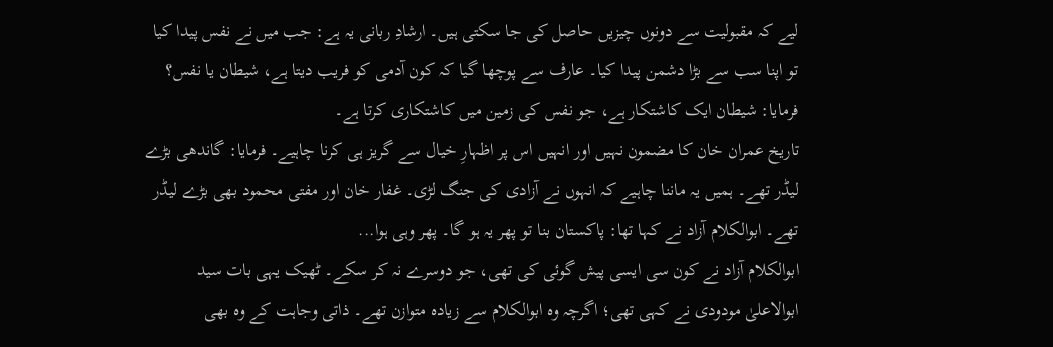لیے کہ مقبولیت سے دونوں چیزیں حاصل کی جا سکتی ہیں۔ ارشادِ ربانی یہ ہے: جب میں نے نفس پیدا کیا تو اپنا سب سے بڑا دشمن پیدا کیا۔ عارف سے پوچھا گیا کہ کون آدمی کو فریب دیتا ہے، شیطان یا نفس؟ فرمایا: شیطان ایک کاشتکار ہے، جو نفس کی زمین میں کاشتکاری کرتا ہے۔
تاریخ عمران خان کا مضمون نہیں اور انہیں اس پر اظہارِ خیال سے گریز ہی کرنا چاہیے۔ فرمایا: گاندھی بڑے لیڈر تھے۔ ہمیں یہ ماننا چاہیے کہ انہوں نے آزادی کی جنگ لڑی۔ غفار خان اور مفتی محمود بھی بڑے لیڈر تھے۔ ابوالکلام آزاد نے کہا تھا: پاکستان بنا تو پھر یہ ہو گا۔ پھر وہی ہوا...
ابوالکلام آزاد نے کون سی ایسی پیش گوئی کی تھی، جو دوسرے نہ کر سکے۔ ٹھیک یہی بات سید ابوالاعلیٰ مودودی نے کہی تھی؛ اگرچہ وہ ابوالکلام سے زیادہ متوازن تھے۔ ذاتی وجاہت کے وہ بھی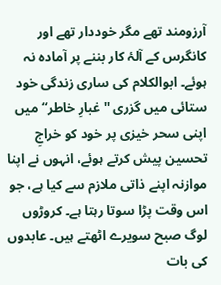آرزومند تھے مگر خوددار تھے اور کانگرس کے آلۂ کار بننے پر آمادہ نہ ہوئے۔ ابوالکلام کی ساری زندگی خود ستائی میں گزری ''غبارِ خاطر‘‘ میں اپنی سحر خیزی پر خود کو خراجِ تحسین پیش کرتے ہوئے، انہوں نے اپنا موازنہ اپنے ذاتی ملازم سے کیا ہے، جو اس وقت پڑا سوتا رہتا ہے۔ کروڑوں لوگ صبح سویرے اٹھتے ہیں۔ عابدوں کی بات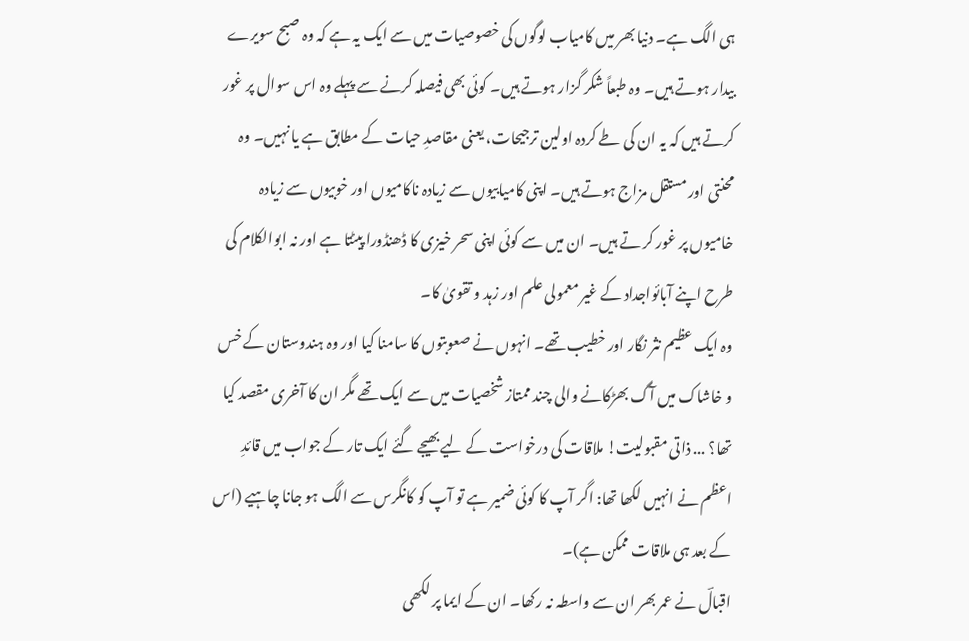ہی الگ ہے۔ دنیا بھر میں کامیاب لوگوں کی خصوصیات میں سے ایک یہ ہے کہ وہ صبح سویرے بیدار ہوتے ہیں۔ وہ طبعاً شکر گزار ہوتے ہیں۔ کوئی بھی فیصلہ کرنے سے پہلے وہ اس سوال پر غور کرتے ہیں کہ یہ ان کی طے کردہ اولین ترجیحات، یعنی مقاصدِ حیات کے مطابق ہے یا نہیں۔ وہ محنتی اور مستقل مزاج ہوتے ہیں۔ اپنی کامیابیوں سے زیادہ ناکامیوں اور خوبیوں سے زیادہ خامیوں پر غور کر تے ہیں۔ ان میں سے کوئی اپنی سحر خیزی کا ڈھنڈورا پیٹتا ہے اور نہ ابوالکلام کی طرح اپنے آبائواجداد کے غیر معمولی علم اور زہد و تقویٰ کا۔
وہ ایک عظیم نثر نگار اور خطیب تھے۔ انہوں نے صعوبتوں کا سامنا کیا اور وہ ہندوستان کے خس و خاشاک میں آگ بھڑکانے والی چند ممتاز شخصیات میں سے ایک تھے مگر ان کا آخری مقصد کیا تھا؟ ... ذاتی مقبولیت! ملاقات کی درخواست کے لیے بھیجے گئے ایک تار کے جواب میں قائدِ اعظم نے انہیں لکھا تھا: اگر آپ کا کوئی ضمیر ہے تو آپ کو کانگرس سے الگ ہو جانا چاہیے (اس کے بعد ہی ملاقات ممکن ہے)۔
اقبالؔ نے عمر بھر ان سے واسطہ نہ رکھا۔ ان کے ایما پر لکھی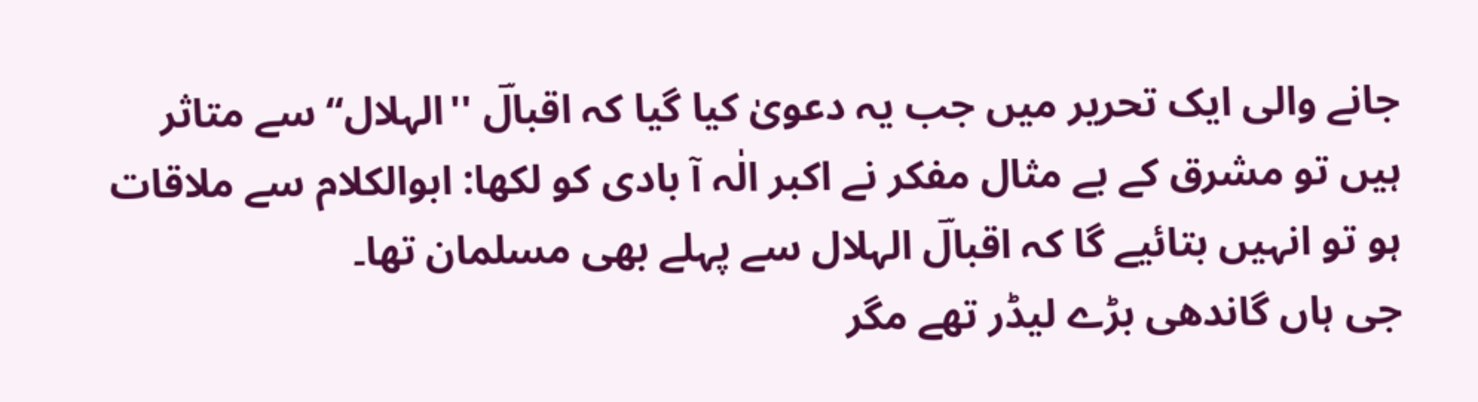جانے والی ایک تحریر میں جب یہ دعویٰ کیا گیا کہ اقبالؔ ''الہلال‘‘ سے متاثر ہیں تو مشرق کے بے مثال مفکر نے اکبر الٰہ آ بادی کو لکھا: ابوالکلام سے ملاقات ہو تو انہیں بتائیے گا کہ اقبالؔ الہلال سے پہلے بھی مسلمان تھا۔
جی ہاں گاندھی بڑے لیڈر تھے مگر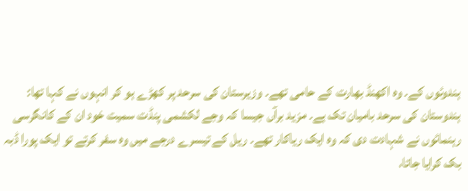ہندوئوں کے۔ وہ اکھنڈ بھارت کے حامی تھے۔ وزیرستان کی سرحد پر کھڑے ہو کر انہوں نے کہا تھا: ہندوستان کی سرحد بامیان تک ہے۔ مزید برآں جیسا کہ وجے لکشمی پنڈت سمیت خود ان کے کانگرسی رہنمائوں نے شہادت دی کہ وہ ایک ریاکار تھے۔ ریل کے تیسرے درجے میں وہ سفر کرتے تو ایک پورا ڈبہ بک کرایا جاتا،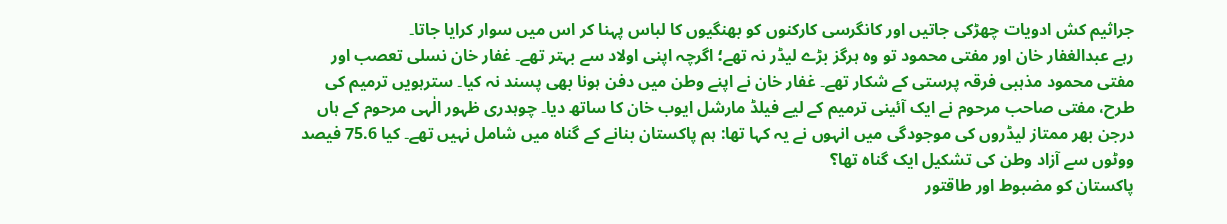جراثیم کش ادویات چھڑکی جاتیں اور کانگرسی کارکنوں کو بھنگیوں کا لباس پہنا کر اس میں سوار کرایا جاتا۔
رہے عبدالغفار خان اور مفتی محمود تو وہ ہرگز بڑے لیڈر نہ تھے؛ اگرچہ اپنی اولاد سے بہتر تھے۔ غفار خان نسلی تعصب اور مفتی محمود مذہبی فرقہ پرستی کے شکار تھے۔ غفار خان نے اپنے وطن میں دفن ہونا بھی پسند نہ کیا۔ سترہویں ترمیم کی طرح، مفتی صاحب مرحوم نے ایک آئینی ترمیم کے لیے فیلڈ مارشل ایوب خان کا ساتھ دیا۔ چوہدری ظہور الٰہی مرحوم کے ہاں درجن بھر ممتاز لیڈروں کی موجودگی میں انہوں نے یہ کہا تھا: ہم پاکستان بنانے کے گناہ میں شامل نہیں تھے۔ کیا 75.6 فیصد ووٹوں سے آزاد وطن کی تشکیل ایک گناہ تھا؟
پاکستان کو مضبوط اور طاقتور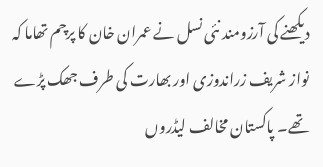دیکھنے کی آرزومند نئی نسل نے عمران خان کا پرچم تھاما کہ نواز شریف زراندوزی اور بھارت کی طرف جھک پڑے تھے۔ پاکستان مخالف لیڈروں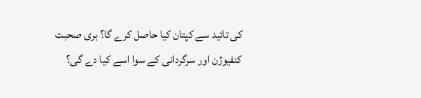کی تائید سے کپتان کیا حاصل کرے گا؟ بری صحبت کنفیوژن اور سرگردانی کے سوا اسے کیا دے گی؟